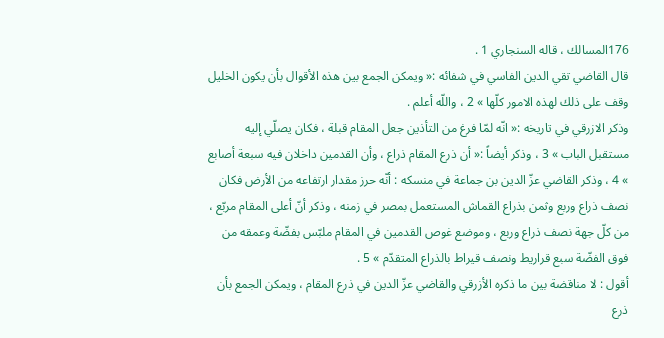176المسالك ، قاله السنجاري 1 .
قال القاضي تقي الدين الفاسي في شفائه :« ويمكن الجمع بين هذه الأقوال بأن يكون الخليل وقف على ذلك لهذه الامور كلّها » 2 ، واللّه أعلم .
وذكر الازرقي في تاريخه :« انّه لمّا فرغ من التأذين جعل المقام قبلة ، فكان يصلّي إليه مستقبل الباب » 3 ، وذكر أيضاً :« أن ذرع المقام ذراع ، وأن القدمين داخلان فيه سبعة أصابع » 4 ، وذكر القاضي عزّ الدين بن جماعة في منسكه : أنّه حرز مقدار ارتفاعه من الأرض فكان نصف ذراع وربع وثمن بذراع القماش المستعمل بمصر في زمنه ، وذكر أنّ أعلى المقام مربّع ، من كلّ جهة نصف ذراع وربع ، وموضع غوص القدمين في المقام ملبّس بفضّة وعمقه من فوق الفضّة سبع قراريط ونصف قيراط بالذراع المتقدّم » 5 .
أقول : لا مناقضة بين ما ذكره الأزرقي والقاضي عزّ الدين في ذرع المقام ، ويمكن الجمع بأن ذرع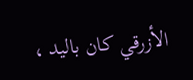الأزرقي كان باليد ،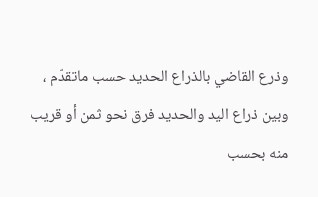وذرع القاضي بالذراع الحديد حسب ماتقدّم ، وبين ذراع اليد والحديد فرق نحو ثمن أو قريب منه بحسب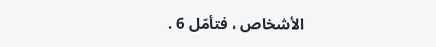الأشخاص ، فتأمّل 6 .